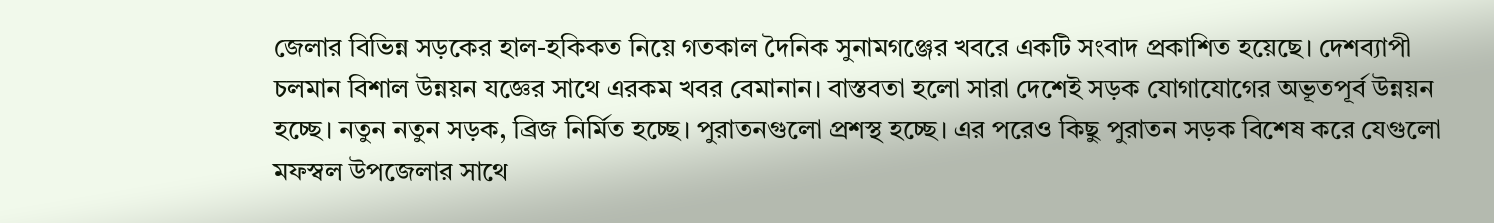জেলার বিভিন্ন সড়কের হাল-হকিকত নিয়ে গতকাল দৈনিক সুনামগঞ্জের খবরে একটি সংবাদ প্রকাশিত হয়েছে। দেশব্যাপী চলমান বিশাল উন্নয়ন যজ্ঞের সাথে এরকম খবর বেমানান। বাস্তবতা হলো সারা দেশেই সড়ক যোগাযোগের অভূতপূর্ব উন্নয়ন হচ্ছে। নতুন নতুন সড়ক, ব্রিজ নির্মিত হচ্ছে। পুরাতনগুলো প্রশস্থ হচ্ছে। এর পরেও কিছু পুরাতন সড়ক বিশেষ করে যেগুলো মফস্বল উপজেলার সাথে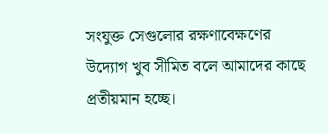সংযুক্ত সেগুলোর রক্ষণাবেক্ষণের উদ্যোগ খুব সীমিত বলে আমাদের কাছে প্রতীয়মান হচ্ছে।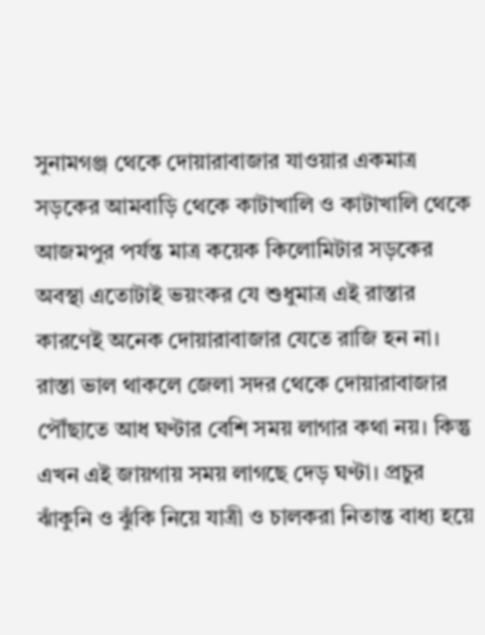সুনামগঞ্জ থেকে দোয়ারাবাজার যাওয়ার একমাত্র সড়কের আমবাড়ি থেকে কাটাখালি ও কাটাখালি থেকে আজমপুর পর্যন্ত মাত্র কয়েক কিলোমিটার সড়কের অবস্থা এতোটাই ভয়ংকর যে শুধুমাত্র এই রাস্তার কারণেই অনেক দোয়ারাবাজার যেতে রাজি হন না। রাস্তা ভাল থাকলে জেলা সদর থেকে দোয়ারাবাজার পৌঁছাতে আধ ঘণ্টার বেশি সময় লাগার কথা নয়। কিন্তু এখন এই জায়গায় সময় লাগছে দেড় ঘণ্টা। প্রচুর ঝাঁকুনি ও ঝুঁকি নিয়ে যাত্রী ও চালকরা নিতান্ত বাধ্য হয়ে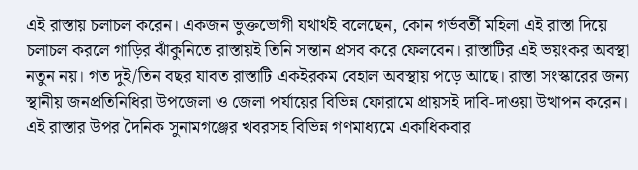এই রাস্তায় চলাচল করেন। একজন ভুক্তভোগী যথার্থই বলেছেন, কোন গর্ভবর্তী মহিলা এই রাস্তা দিয়ে চলাচল করলে গাড়ির ঝাঁকুনিতে রাস্তায়ই তিনি সন্তান প্রসব করে ফেলবেন। রাস্তাটির এই ভয়ংকর অবস্থা নতুন নয়। গত দুই/তিন বছর যাবত রাস্তাটি একইরকম বেহাল অবস্থায় পড়ে আছে। রাস্তা সংস্কারের জন্য স্থানীয় জনপ্রতিনিধিরা উপজেলা ও জেলা পর্যায়ের বিভিন্ন ফোরামে প্রায়সই দাবি-দাওয়া উত্থাপন করেন। এই রাস্তার উপর দৈনিক সুনামগঞ্জের খবরসহ বিভিন্ন গণমাধ্যমে একাধিকবার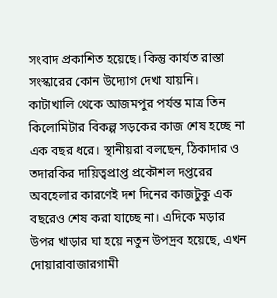সংবাদ প্রকাশিত হয়েছে। কিন্তু কার্যত রাস্তা সংস্কারের কোন উদ্যোগ দেখা যায়নি। কাটাখালি থেকে আজমপুর পর্যন্ত মাত্র তিন কিলোমিটার বিকল্প সড়কের কাজ শেষ হচ্ছে না এক বছর ধরে। স্থানীয়রা বলছেন, ঠিকাদার ও তদারকির দায়িত্বপ্রাপ্ত প্রকৌশল দপ্তরের অবহেলার কারণেই দশ দিনের কাজটুকু এক বছরেও শেষ করা যাচ্ছে না। এদিকে মড়ার উপর খাড়ার ঘা হয়ে নতুন উপদ্রব হয়েছে, এখন দোয়ারাবাজারগামী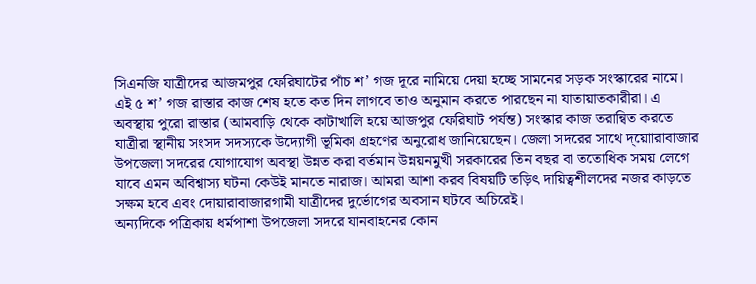সিএনজি যাত্রীদের আজমপুর ফেরিঘাটের পাঁচ শ’ গজ দূরে নামিয়ে দেয়া হচ্ছে সামনের সড়ক সংস্কারের নামে। এই ৫ শ’ গজ রাস্তার কাজ শেষ হতে কত দিন লাগবে তাও অনুমান করতে পারছেন না যাতায়াতকারীরা। এ অবস্থায় পুরো রাস্তার (আমবাড়ি থেকে কাটাখালি হয়ে আজপুর ফেরিঘাট পর্যন্ত) সংস্কার কাজ তরান্বিত করতে যাত্রীরা স্থানীয় সংসদ সদস্যকে উদ্যোগী ভূমিকা গ্রহণের অনুরোধ জানিয়েছেন। জেলা সদরের সাথে দ্য়োারাবাজার উপজেলা সদরের যোগাযোগ অবস্থা উন্নত করা বর্তমান উন্নয়নমুখী সরকারের তিন বছর বা ততোধিক সময় লেগে যাবে এমন অবিশ্বাস্য ঘটনা কেউই মানতে নারাজ। আমরা আশা করব বিষয়টি তড়িৎ দায়িত্বশীলদের নজর কাড়তে সক্ষম হবে এবং দোয়ারাবাজারগামী যাত্রীদের দুর্ভোগের অবসান ঘটবে অচিরেই।
অন্যদিকে পত্রিকায় ধর্মপাশা উপজেলা সদরে যানবাহনের কোন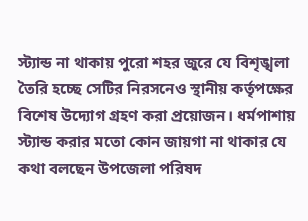স্ট্যান্ড না থাকায় পুরো শহর জুরে যে বিশৃঙ্খলা তৈরি হচ্ছে সেটির নিরসনেও স্থানীয় কর্তৃপক্ষের বিশেষ উদ্যোগ গ্রহণ করা প্রয়োজন। ধর্মপাশায় স্ট্যান্ড করার মতো কোন জায়গা না থাকার যে কথা বলছেন উপজেলা পরিষদ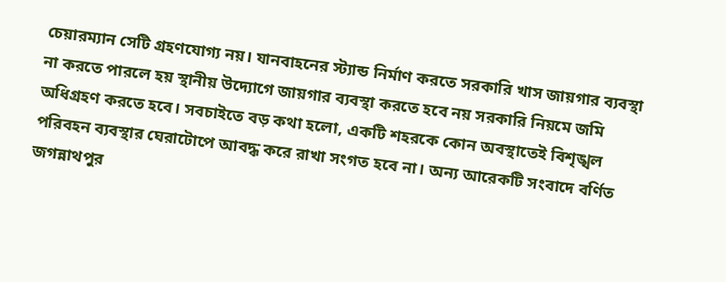চেয়ারম্যান সেটি গ্রহণযোগ্য নয়। যানবাহনের স্ট্যান্ড নির্মাণ করতে সরকারি খাস জায়গার ব্যবস্থা না করতে পারলে হয় স্থানীয় উদ্যোগে জায়গার ব্যবস্থা করতে হবে নয় সরকারি নিয়মে জমি অধিগ্রহণ করতে হবে। সবচাইতে বড় কথা হলো, একটি শহরকে কোন অবস্থাতেই বিশৃঙ্খল পরিবহন ব্যবস্থার ঘেরাটোপে আবদ্ধ করে রাখা সংগত হবে না। অন্য আরেকটি সংবাদে বর্ণিত জগন্নাথপুর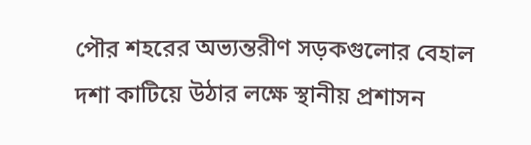পৌর শহরের অভ্যন্তরীণ সড়কগুলোর বেহাল দশা কাটিয়ে উঠার লক্ষে স্থানীয় প্রশাসন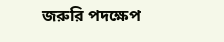জরুরি পদক্ষেপ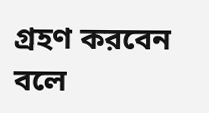গ্রহণ করবেন বলে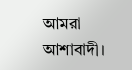আমরা আশাবাদী।